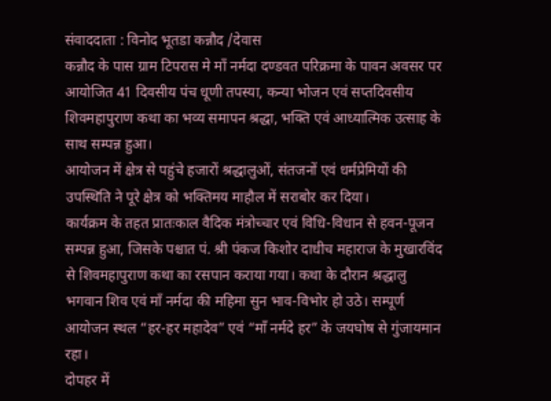संवाददाता : विनोद भूतडा कन्नौद /देवास
कन्नौद के पास ग्राम टिपरास मे माँ नर्मदा दण्डवत परिक्रमा के पावन अवसर पर आयोजित 41 दिवसीय पंच धूणी तपस्या, कन्या भोजन एवं सप्तदिवसीय शिवमहापुराण कथा का भव्य समापन श्रद्धा, भक्ति एवं आध्यात्मिक उत्साह के साथ सम्पन्न हुआ।
आयोजन में क्षेत्र से पहुंचे हजारों श्रद्धालुओं, संतजनों एवं धर्मप्रेमियों की उपस्थिति ने पूरे क्षेत्र को भक्तिमय माहौल में सराबोर कर दिया।
कार्यक्रम के तहत प्रातःकाल वैदिक मंत्रोच्चार एवं विधि-विधान से हवन-पूजन सम्पन्न हुआ, जिसके पश्चात पं. श्री पंकज किशोर दाधीच महाराज के मुखारविंद से शिवमहापुराण कथा का रसपान कराया गया। कथा के दौरान श्रद्धालु भगवान शिव एवं माँ नर्मदा की महिमा सुन भाव-विभोर हो उठे। सम्पूर्ण आयोजन स्थल “हर-हर महादेव” एवं “माँ नर्मदे हर” के जयघोष से गुंजायमान रहा।
दोपहर में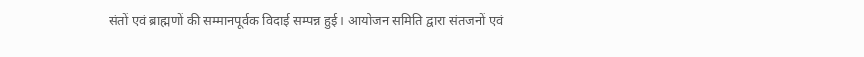संतों एवं ब्राह्मणों की सम्मानपूर्वक विदाई सम्पन्न हुई। आयोजन समिति द्वारा संतजनों एवं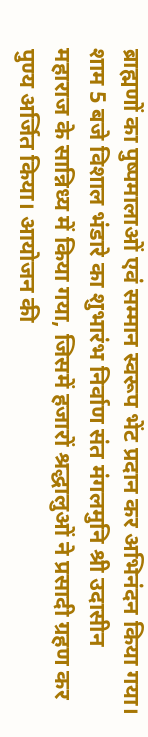ब्राह्मणों का पुष्पमालाओं एवं सम्मान स्वरूप भेंट प्रदान कर अभिनंदन किया गया।
शाम 5 बजे विशाल भंडारे का शुभारंभ निर्वाण संत मंगलमुनि श्री उदासीन महाराज के सान्निध्य में किया गया, जिसमें हजारों श्रद्धालुओं ने प्रसादी ग्रहण कर पुण्य अर्जित किया। आयोजन की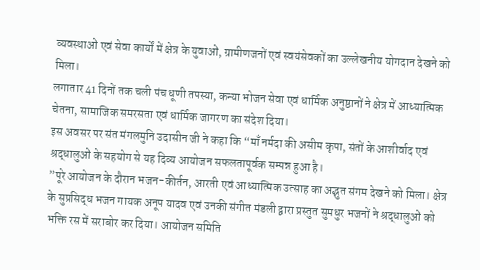व्यवस्थाओं एवं सेवा कार्यों में क्षेत्र के युवाओं, ग्रामीणजनों एवं स्वयंसेवकों का उल्लेखनीय योगदान देखने को मिला।
लगातार 41 दिनों तक चली पंच धूणी तपस्या, कन्या भोजन सेवा एवं धार्मिक अनुष्ठानों ने क्षेत्र में आध्यात्मिक चेतना, सामाजिक समरसता एवं धार्मिक जागरण का संदेश दिया।
इस अवसर पर संत मंगलमुनि उदासीन जी ने कहा कि “माँ नर्मदा की असीम कृपा, संतों के आशीर्वाद एवं श्रद्धालुओं के सहयोग से यह दिव्य आयोजन सफलतापूर्वक सम्पन्न हुआ है।
”पूरे आयोजन के दौरान भजन-कीर्तन, आरती एवं आध्यात्मिक उत्साह का अद्भुत संगम देखने को मिला। क्षेत्र के सुप्रसिद्ध भजन गायक अनूप यादव एवं उनकी संगीत मंडली द्वारा प्रस्तुत सुमधुर भजनों ने श्रद्धालुओं को भक्ति रस में सराबोर कर दिया। आयोजन समिति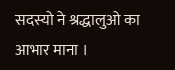सदस्यो ने श्रद्धालुओ का आभार माना ।